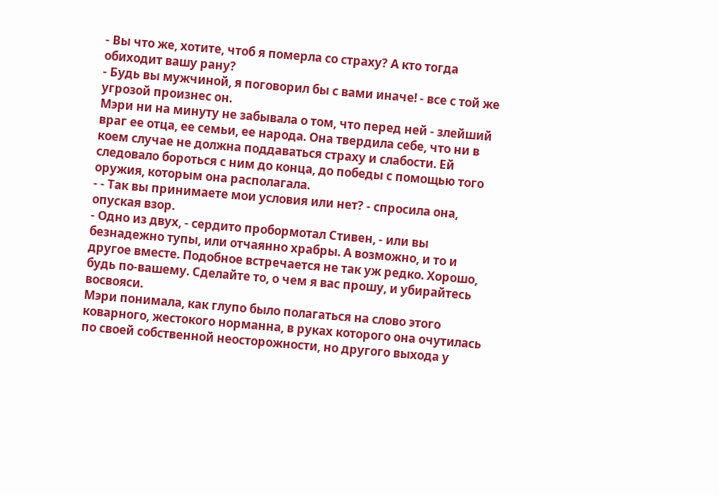- Вы что же, хотите, чтоб я померла со страху? А кто тогда обиходит вашу рану?
- Будь вы мужчиной, я поговорил бы с вами иначе! - все с той же угрозой произнес он.
Мэри ни на минуту не забывала о том, что перед ней - злейший враг ее отца, ее семьи, ее народа. Она твердила себе, что ни в коем случае не должна поддаваться страху и слабости. Ей следовало бороться с ним до конца, до победы с помощью того оружия, которым она располагала.
- - Так вы принимаете мои условия или нет? - спросила она, опуская взор.
- Одно из двух, - сердито пробормотал Стивен, - или вы безнадежно тупы, или отчаянно храбры. А возможно, и то и другое вместе. Подобное встречается не так уж редко. Хорошо, будь по-вашему. Сделайте то, о чем я вас прошу, и убирайтесь восвояси.
Мэри понимала, как глупо было полагаться на слово этого коварного, жестокого норманна, в руках которого она очутилась по своей собственной неосторожности, но другого выхода у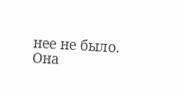нее не было. Она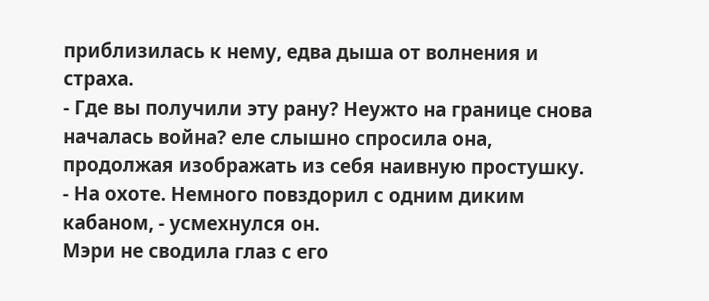приблизилась к нему, едва дыша от волнения и страха.
- Где вы получили эту рану? Неужто на границе снова началась война? еле слышно спросила она, продолжая изображать из себя наивную простушку.
- На охоте. Немного повздорил с одним диким кабаном, - усмехнулся он.
Мэри не сводила глаз с его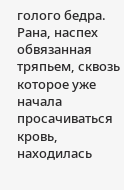голого бедра. Рана, наспех обвязанная тряпьем, сквозь которое уже начала просачиваться кровь, находилась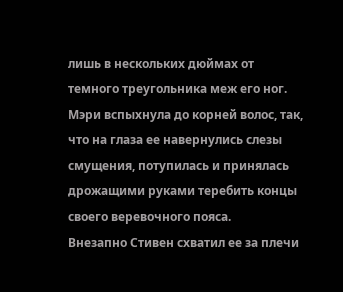лишь в нескольких дюймах от темного треугольника меж его ног. Мэри вспыхнула до корней волос, так, что на глаза ее навернулись слезы смущения, потупилась и принялась дрожащими руками теребить концы своего веревочного пояса.
Внезапно Стивен схватил ее за плечи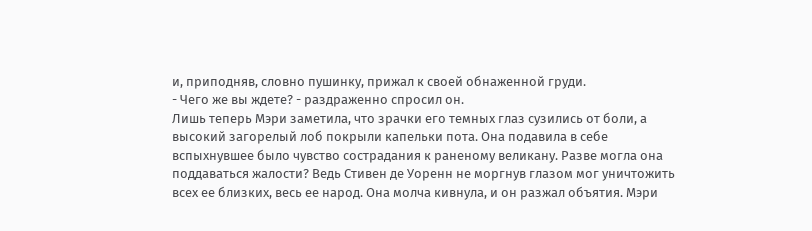и, приподняв, словно пушинку, прижал к своей обнаженной груди.
- Чего же вы ждете? - раздраженно спросил он.
Лишь теперь Мэри заметила, что зрачки его темных глаз сузились от боли, а высокий загорелый лоб покрыли капельки пота. Она подавила в себе вспыхнувшее было чувство сострадания к раненому великану. Разве могла она поддаваться жалости? Ведь Стивен де Уоренн не моргнув глазом мог уничтожить всех ее близких, весь ее народ. Она молча кивнула, и он разжал объятия. Мэри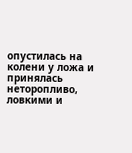опустилась на колени у ложа и принялась неторопливо, ловкими и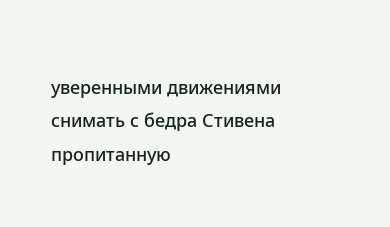уверенными движениями снимать с бедра Стивена пропитанную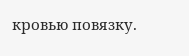кровью повязку.